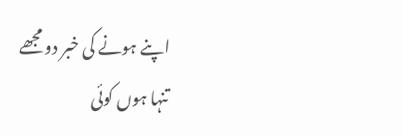اپنے ہونے کی خبر دو مجھے
تنہا ہوں کوئی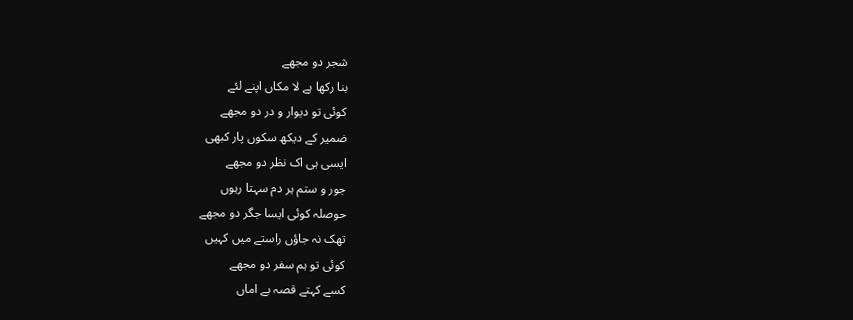شجر دو مجھے
بنا رکھا ہے لا مکاں اپنے لئے
کوئی تو دیوار و در دو مجھے
ضمیر کے دیکھ سکوں پار کبھی
ایسی ہی اک نظر دو مجھے
جور و ستم ہر دم سہتا رہوں
حوصلہ کوئی ایسا جگر دو مجھے
تھک نہ جاؤں راستے میں کہیں
کوئی تو ہم سفر دو مجھے
کسے کہتے قصہ بے اماں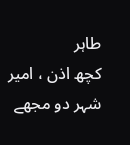طاہر
کچھ اذن ، امیر شہر دو مجھے